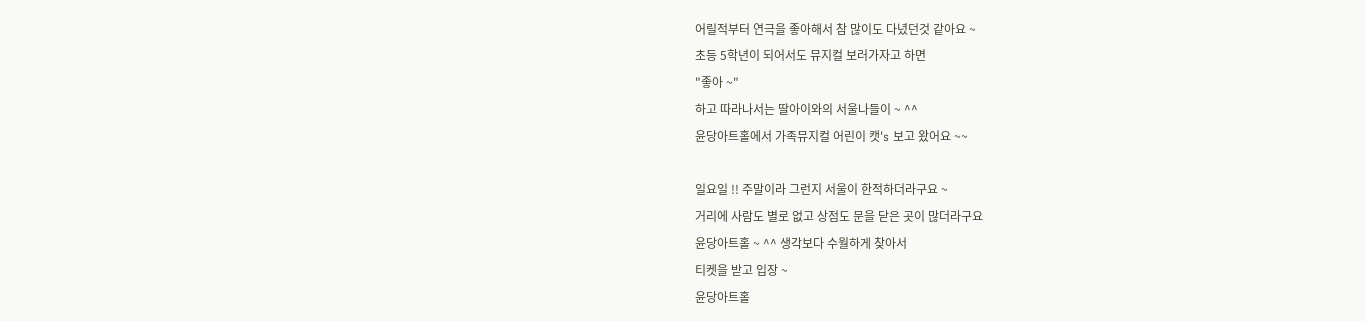어릴적부터 연극을 좋아해서 참 많이도 다녔던것 같아요 ~
초등 5학년이 되어서도 뮤지컬 보러가자고 하면
"좋아 ~"
하고 따라나서는 딸아이와의 서울나들이 ~ ^^
윤당아트홀에서 가족뮤지컬 어린이 캣's 보고 왔어요 ~~

일요일 !! 주말이라 그런지 서울이 한적하더라구요 ~
거리에 사람도 별로 없고 상점도 문을 닫은 곳이 많더라구요
윤당아트홀 ~ ^^ 생각보다 수월하게 찾아서
티켓을 받고 입장 ~
윤당아트홀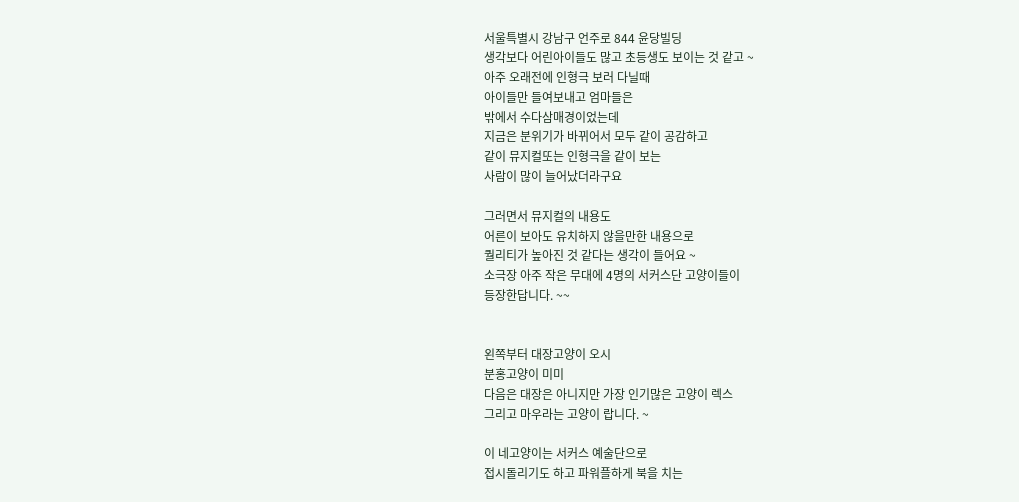서울특별시 강남구 언주로 844 윤당빌딩
생각보다 어린아이들도 많고 초등생도 보이는 것 같고 ~
아주 오래전에 인형극 보러 다닐때
아이들만 들여보내고 엄마들은
밖에서 수다삼매경이었는데
지금은 분위기가 바뀌어서 모두 같이 공감하고
같이 뮤지컬또는 인형극을 같이 보는
사람이 많이 늘어났더라구요

그러면서 뮤지컬의 내용도
어른이 보아도 유치하지 않을만한 내용으로
퀄리티가 높아진 것 같다는 생각이 들어요 ~
소극장 아주 작은 무대에 4명의 서커스단 고양이들이
등장한답니다. ~~


왼쪽부터 대장고양이 오시
분홍고양이 미미
다음은 대장은 아니지만 가장 인기많은 고양이 렉스
그리고 마우라는 고양이 랍니다. ~

이 네고양이는 서커스 예술단으로
접시돌리기도 하고 파워플하게 북을 치는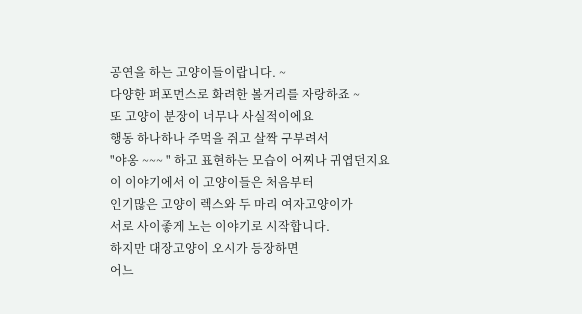공연을 하는 고양이들이랍니다. ~
다양한 퍼포먼스로 화려한 볼거리를 자랑하죠 ~
또 고양이 분장이 너무나 사실적이에요
행동 하나하나 주먹을 쥐고 살짝 구부려서
"야옹 ~~~ " 하고 표현하는 모습이 어찌나 귀엽던지요
이 이야기에서 이 고양이들은 처음부터
인기많은 고양이 렉스와 두 마리 여자고양이가
서로 사이좋게 노는 이야기로 시작합니다.
하지만 대장고양이 오시가 등장하면
어느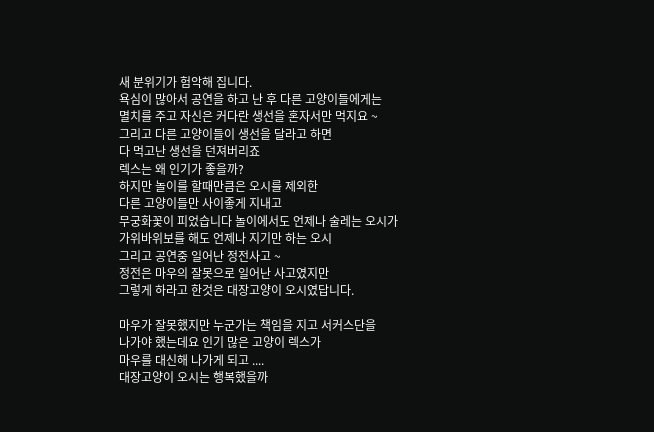새 분위기가 험악해 집니다.
욕심이 많아서 공연을 하고 난 후 다른 고양이들에게는
멸치를 주고 자신은 커다란 생선을 혼자서만 먹지요 ~
그리고 다른 고양이들이 생선을 달라고 하면
다 먹고난 생선을 던져버리죠
렉스는 왜 인기가 좋을까?
하지만 놀이를 할때만큼은 오시를 제외한
다른 고양이들만 사이좋게 지내고
무궁화꽃이 피었습니다 놀이에서도 언제나 술레는 오시가
가위바위보를 해도 언제나 지기만 하는 오시
그리고 공연중 일어난 정전사고 ~
정전은 마우의 잘못으로 일어난 사고였지만
그렇게 하라고 한것은 대장고양이 오시였답니다.

마우가 잘못했지만 누군가는 책임을 지고 서커스단을
나가야 했는데요 인기 많은 고양이 렉스가
마우를 대신해 나가게 되고 ....
대장고양이 오시는 행복했을까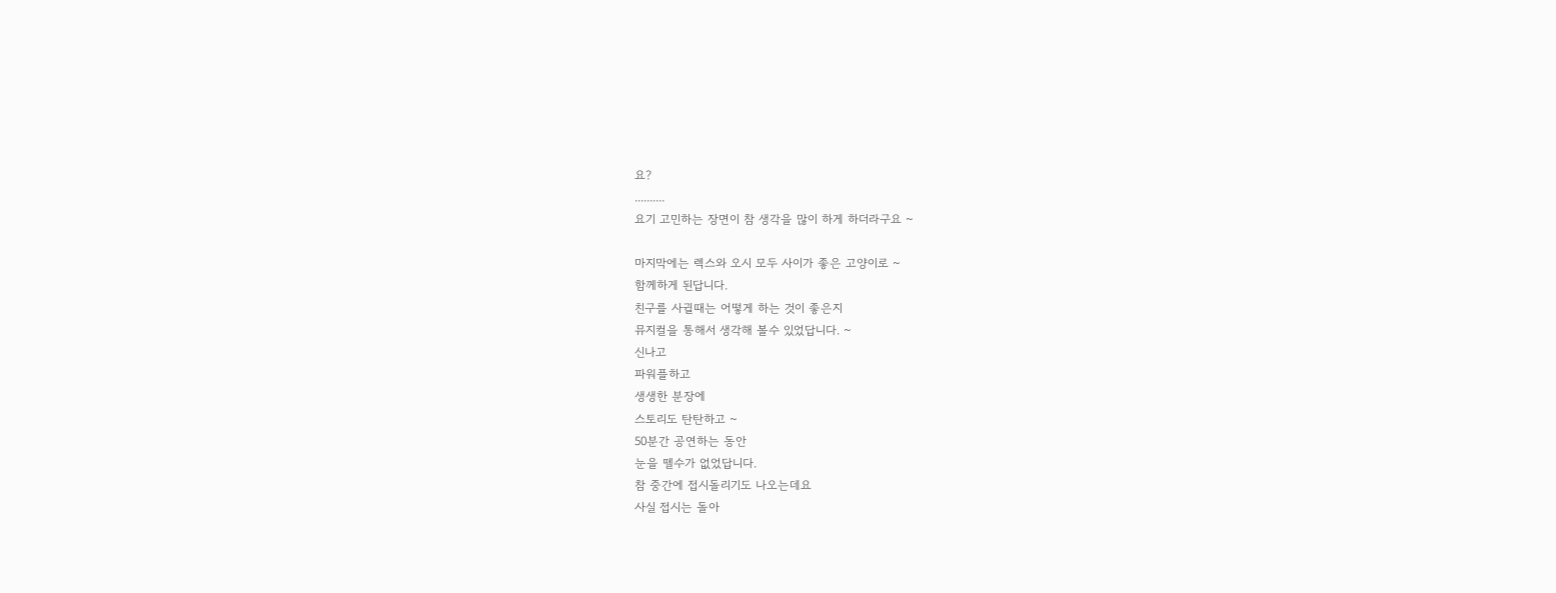요?
..........
요기 고민하는 장면이 참 생각을 많이 하게 하더라구요 ~

마지막에는 렉스와 오시 모두 사이가 좋은 고양이로 ~
함께하게 된답니다.
친구를 사귈때는 어떻게 하는 것이 좋은지
뮤지컬을 통해서 생각해 볼수 있었답니다. ~
신나고
파워플하고
생생한 분장에
스토리도 탄탄하고 ~
50분간 공연하는 동안
눈을 뗄수가 없었답니다.
참 중간에 접시돌리기도 나오는데요
사실 접시는 돌아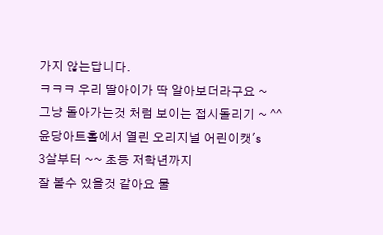가지 않는답니다.
ㅋㅋㅋ 우리 딸아이가 딱 알아보더라구요 ~
그냥 돌아가는것 처럼 보이는 접시돌리기 ~ ^^
윤당아트홀에서 열린 오리지널 어린이캣's
3살부터 ~~ 초등 저학년까지
잘 볼수 있을것 같아요 물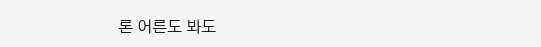론 어른도 봐도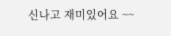신나고 재미있어요 ~~